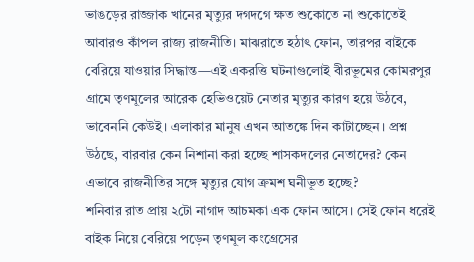ভাঙড়ের রাজ্জাক খানের মৃত্যুর দগদগে ক্ষত শুকোতে না শুকোতেই আবারও কাঁপল রাজ্য রাজনীতি। মাঝরাতে হঠাৎ ফোন, তারপর বাইকে বেরিয়ে যাওয়ার সিদ্ধান্ত—এই একরত্তি ঘটনাগুলোই বীরভূমের কোমরপুর গ্রামে তৃণমূলের আরেক হেভিওয়েট নেতার মৃত্যুর কারণ হয়ে উঠবে, ভাবেননি কেউই। এলাকার মানুষ এখন আতঙ্কে দিন কাটাচ্ছেন। প্রশ্ন উঠছে, বারবার কেন নিশানা করা হচ্ছে শাসকদলের নেতাদের? কেন এভাবে রাজনীতির সঙ্গে মৃত্যুর যোগ ক্রমশ ঘনীভূত হচ্ছে?
শনিবার রাত প্রায় ২টো নাগাদ আচমকা এক ফোন আসে। সেই ফোন ধরেই বাইক নিয়ে বেরিয়ে পড়েন তৃণমূল কংগ্রেসের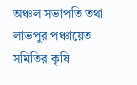অঞ্চল সভাপতি তথা লাভপুর পঞ্চায়েত সমিতির কৃষি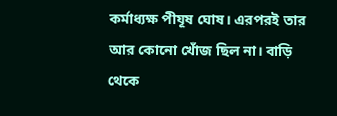কর্মাধ্যক্ষ পীযূষ ঘোষ। এরপরই তার আর কোনো খোঁজ ছিল না। বাড়ি থেকে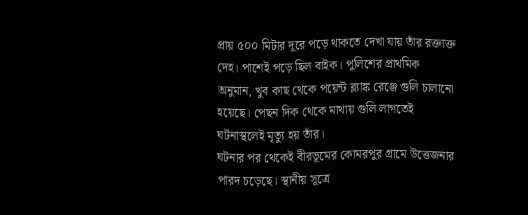প্রায় ৫০০ মিটার দূরে পড়ে থাকতে দেখা যায় তাঁর রক্তাক্ত দেহ। পাশেই পড়ে ছিল বাইক। পুলিশের প্রাথমিক অনুমান, খুব কাছ থেকে পয়েন্ট ব্ল্যাঙ্ক রেঞ্জে গুলি চালানো হয়েছে। পেছন দিক থেকে মাথায় গুলি লাগতেই ঘটনাস্থলেই মৃত্যু হয় তাঁর।
ঘটনার পর থেকেই বীরভূমের কোমরপুর গ্রামে উত্তেজনার পারদ চড়েছে। স্থানীয় সূত্রে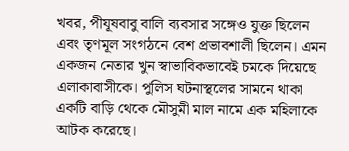খবর, পীযূষবাবু বালি ব্যবসার সঙ্গেও যুক্ত ছিলেন এবং তৃণমূল সংগঠনে বেশ প্রভাবশালী ছিলেন। এমন একজন নেতার খুন স্বাভাবিকভাবেই চমকে দিয়েছে এলাকাবাসীকে। পুলিস ঘটনাস্থলের সামনে থাকা একটি বাড়ি থেকে মৌসুমী মাল নামে এক মহিলাকে আটক করেছে।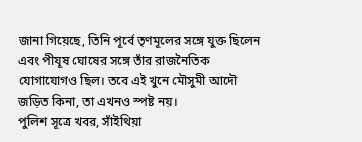জানা গিয়েছে, তিনি পূর্বে তৃণমূলের সঙ্গে যুক্ত ছিলেন এবং পীযূষ ঘোষের সঙ্গে তাঁর রাজনৈতিক যোগাযোগও ছিল। তবে এই খুনে মৌসুমী আদৌ জড়িত কিনা, তা এখনও স্পষ্ট নয়।
পুলিশ সূত্রে খবর, সাঁইথিয়া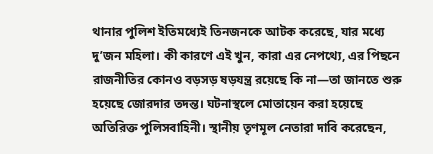থানার পুলিশ ইতিমধ্যেই তিনজনকে আটক করেছে, যার মধ্যে দু’জন মহিলা। কী কারণে এই খুন, কারা এর নেপথ্যে, এর পিছনে রাজনীতির কোনও বড়সড় ষড়যন্ত্র রয়েছে কি না—তা জানতে শুরু হয়েছে জোরদার তদন্ত। ঘটনাস্থলে মোতায়েন করা হয়েছে অতিরিক্ত পুলিসবাহিনী। স্থানীয় তৃণমূল নেতারা দাবি করেছেন,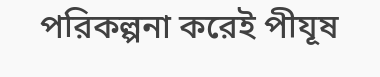পরিকল্পনা করেই পীযূষ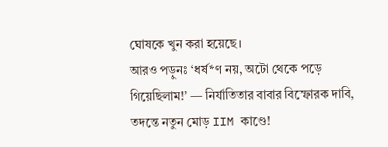ঘোষকে খুন করা হয়েছে।
আরও পড়ুনঃ ‘ধর্ষ*ণ নয়, অটো থেকে পড়ে গিয়েছিলাম!’ — নির্যাতিতার বাবার বিস্ফোরক দাবি, তদন্তে নতুন মোড় IIM কাণ্ডে!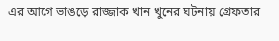এর আগে ভাঙড়ে রাজ্জাক খান খুনের ঘটনায় গ্রেফতার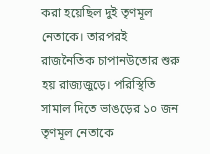করা হয়েছিল দুই তৃণমূল নেতাকে। তারপরই রাজনৈতিক চাপানউতোর শুরু হয় রাজ্যজুড়ে। পরিস্থিতি সামাল দিতে ভাঙড়ের ১০ জন তৃণমূল নেতাকে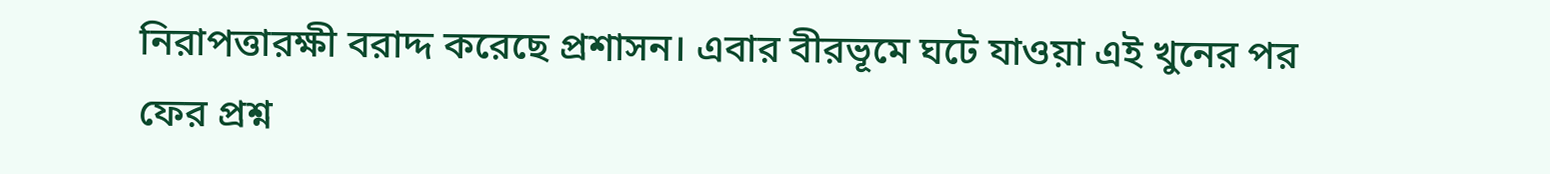নিরাপত্তারক্ষী বরাদ্দ করেছে প্রশাসন। এবার বীরভূমে ঘটে যাওয়া এই খুনের পর ফের প্রশ্ন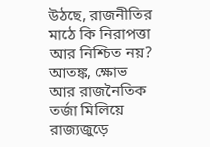উঠছে, রাজনীতির মাঠে কি নিরাপত্তা আর নিশ্চিত নয়? আতঙ্ক, ক্ষোভ আর রাজনৈতিক তর্জা মিলিয়ে রাজ্যজুড়ে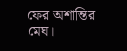ফের অশান্তির মেঘ।